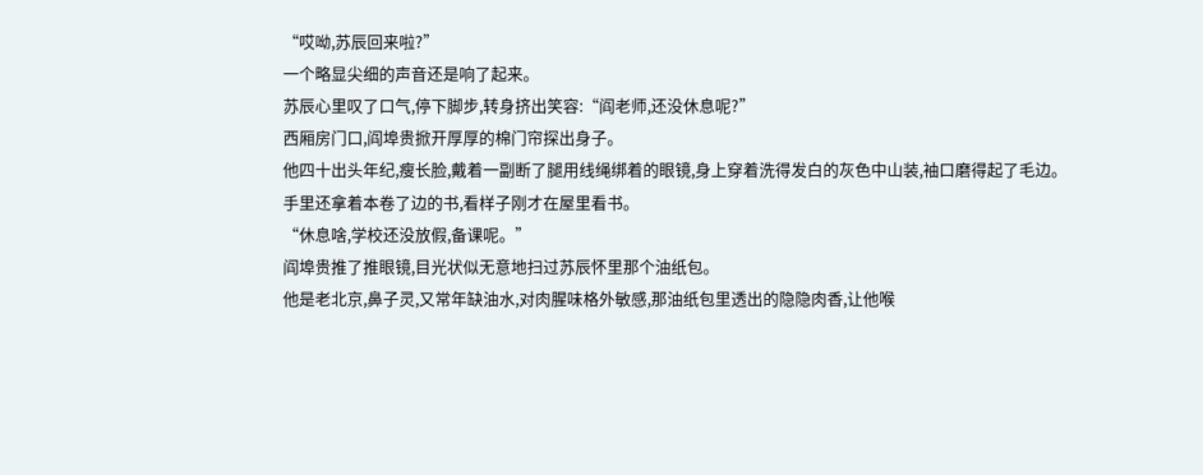“哎呦,苏辰回来啦?”
一个略显尖细的声音还是响了起来。
苏辰心里叹了口气,停下脚步,转身挤出笑容:“阎老师,还没休息呢?”
西厢房门口,阎埠贵掀开厚厚的棉门帘探出身子。
他四十出头年纪,瘦长脸,戴着一副断了腿用线绳绑着的眼镜,身上穿着洗得发白的灰色中山装,袖口磨得起了毛边。
手里还拿着本卷了边的书,看样子刚才在屋里看书。
“休息啥,学校还没放假,备课呢。”
阎埠贵推了推眼镜,目光状似无意地扫过苏辰怀里那个油纸包。
他是老北京,鼻子灵,又常年缺油水,对肉腥味格外敏感,那油纸包里透出的隐隐肉香,让他喉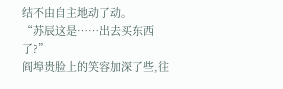结不由自主地动了动。
“苏辰这是……出去买东西了?”
阎埠贵脸上的笑容加深了些,往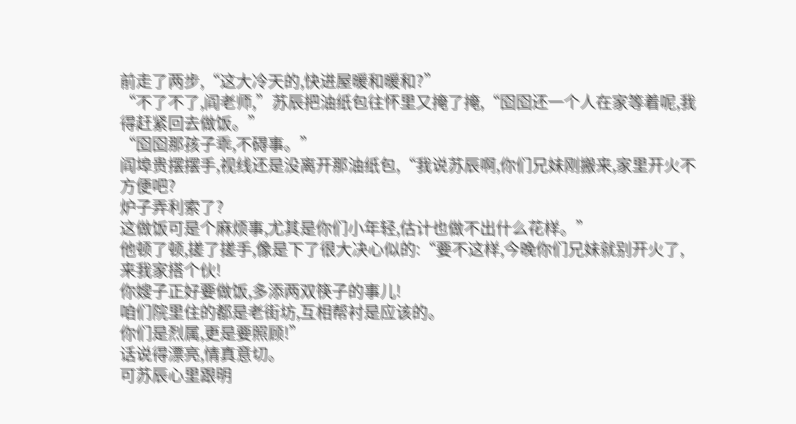前走了两步,“这大冷天的,快进屋暖和暖和?”
“不了不了,阎老师,”苏辰把油纸包往怀里又掩了掩,“囵囵还一个人在家等着呢,我得赶紧回去做饭。”
“囵囵那孩子乖,不碍事。”
阎埠贵摆摆手,视线还是没离开那油纸包,“我说苏辰啊,你们兄妹刚搬来,家里开火不方便吧?
炉子弄利索了?
这做饭可是个麻烦事,尤其是你们小年轻,估计也做不出什么花样。”
他顿了顿,搓了搓手,像是下了很大决心似的:“要不这样,今晚你们兄妹就别开火了,来我家搭个伙!
你嫂子正好要做饭,多添两双筷子的事儿!
咱们院里住的都是老街坊,互相帮衬是应该的。
你们是烈属,更是要照顾!”
话说得漂亮,情真意切。
可苏辰心里跟明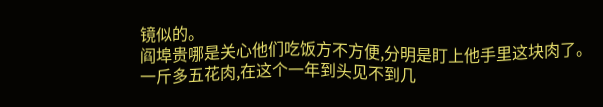镜似的。
阎埠贵哪是关心他们吃饭方不方便,分明是盯上他手里这块肉了。
一斤多五花肉,在这个一年到头见不到几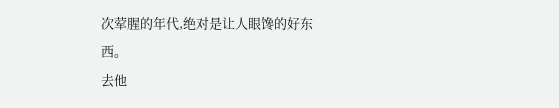次荤腥的年代,绝对是让人眼馋的好东西。
去他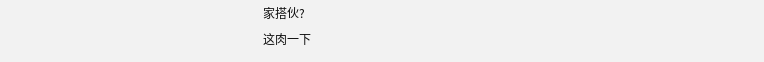家搭伙?
这肉一下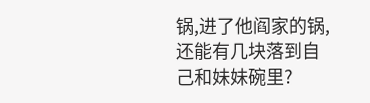锅,进了他阎家的锅,还能有几块落到自己和妹妹碗里?